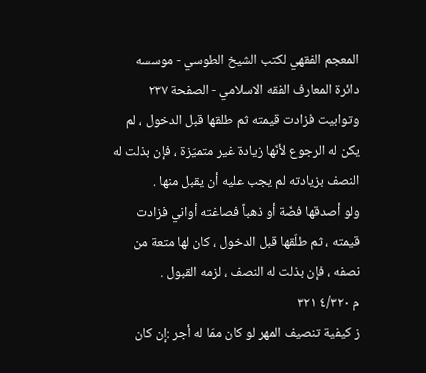المعجم الفقهي لکتب الشيخ الطوسي - موسسه دائرة المعارف الفقه الاسلامي - الصفحة ٢٣٧
وتوابيت فزادت قيمته ثم طلقها قبل الدخول ، لم يكن له الرجوع لأنّها زيادة غير متميّزة ، فإن بذلت له النصف بزيادته لم يجب عليه أن يقبل منها .
ولو أصدقها فضّة أو ذهباً فصاغته أواني فزادت قيمته ، ثم طلّقها قبل الدخول ، كان لها متعة من نصفه ، فإن بذلت له النصف ، لزمه القبول .
م ٤/٣٢٠ ٣٢١
ز كيفية تنصيف المهر لو كان ممّا له أجر :إن كان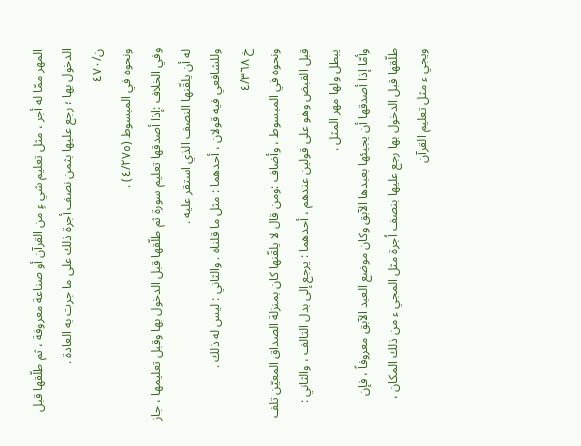المهر ممّا له أجر ، مثل تعليم شي ءٍ من القرآن أو صناعة معروفة ، ثم طلّقها قبل الدخول بها ؛ رجع عليها بثمن نصف أجرة ذلك على ما جرت به العادة .
ن/٤٧٠
ونحوه في المبسوط (٤/٢٧٥) .
وفي الخلاف :إذا أصدقها تعليم سورة ثم طلّقها قبل الدخول بها وقبل تعليمها ، جاز له أن يلقّنها النصف الذي استقر عليه .
وللشافعي فيه قولان ، أحدهما : مثل ما قلناه . والثاني : ليس له ذلك .
خ ٤/٣٦٨
ونحوه في المبسوط ، وأضاف :ومن قال لا يلقّنها كان بمنزلة الصداق المعيّن تلف قبل القبض وهو على قولين عندهم ، أحدهما : يرجع إلى بدل التالف ، والثاني : يبطل ولها مهر المثل .
وأمّا إذا أصدقها أن يجيئها بعبدها الآبق وكان موضع العبد الآبق معروفاً ، فإن طلّقها قبل الدخول بها رجع عليها بنصف اُجرة مثل المجي ء من ذلك المكان ، ويجي ء مثل تعليم القرآن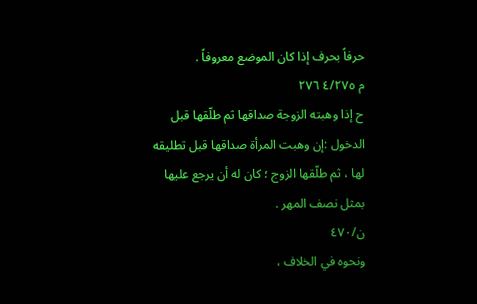حرفاً بحرف إذا كان الموضع معروفاً .
م ٤/٢٧٥ ٢٧٦
ح إذا وهبته الزوجة صداقها ثم طلّقها قبل الدخول :إن وهبت المرأة صداقها قبل تطليقه لها ، ثم طلّقها الزوج ؛ كان له أن يرجع عليها بمثل نصف المهر .
ن/٤٧٠
ونحوه في الخلاف ،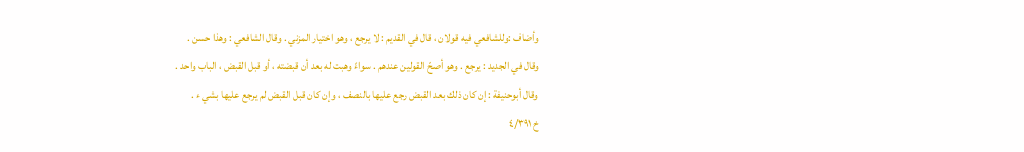وأضاف :وللشافعي فيه قولان ، قال في القديم : لا يرجع ، وهو اختيار المزني . وقال الشافعي : وهذا حسن .
وقال في الجديد : يرجع . وهو أصحّ القولين عندهم . سواءً وهبت له بعد أن قبضته ، أو قبل القبض ، الباب واحد .
وقال أبوحنيفة : إن كان ذلك بعد القبض رجع عليها بالنصف ، وإن كان قبل القبض لم يرجع عليها بشي ء .
خ ٤/٣٩١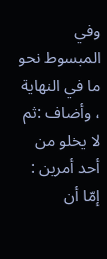وفي المبسوط نحو ما في النهاية ، وأضاف :ثم لا يخلو من أحد أمرين : إمّا أن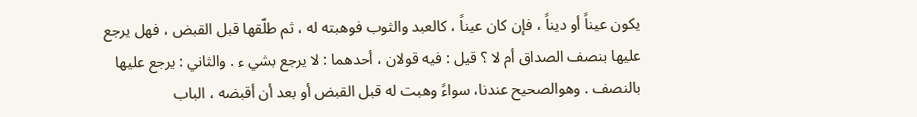يكون عيناً أو ديناً ، فإن كان عيناً ، كالعبد والثوب فوهبته له ، ثم طلّقها قبل القبض ، فهل يرجع عليها بنصف الصداق أم لا ؟ قيل : فيه قولان ، أحدهما : لا يرجع بشي ء . والثاني : يرجع عليها بالنصف . وهوالصحيح عندنا، سواءً وهبت له قبل القبض أو بعد أن أقبضه ، الباب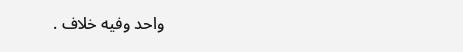واحد وفيه خلاف .